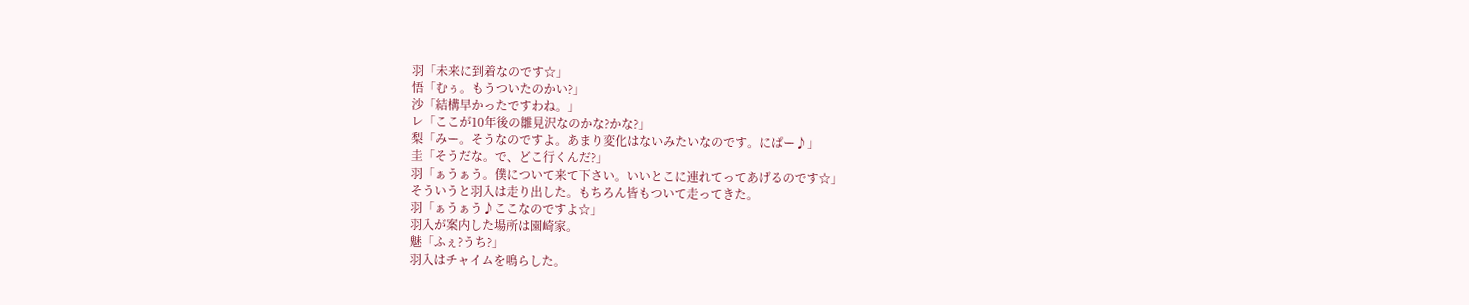羽「未来に到着なのです☆」
悟「むぅ。もうついたのかい?」
沙「結構早かったですわね。」
レ「ここが10年後の雛見沢なのかな?かな?」
梨「みー。そうなのですよ。あまり変化はないみたいなのです。にぱー♪」
圭「そうだな。で、どこ行くんだ?」
羽「ぁうぁう。僕について来て下さい。いいとこに連れてってあげるのです☆」
そういうと羽入は走り出した。もちろん皆もついて走ってきた。
羽「ぁうぁう♪ここなのですよ☆」
羽入が案内した場所は園崎家。
魅「ふぇ?うち?」
羽入はチャイムを鳴らした。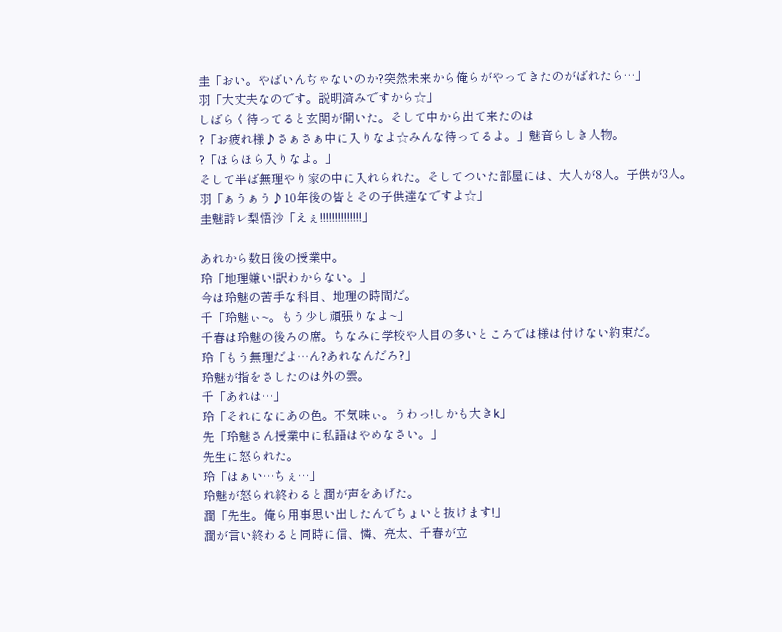圭「おい。やばいんぢゃないのか?突然未来から俺らがやってきたのがばれたら…」
羽「大丈夫なのです。説明済みですから☆」
しばらく待ってると玄関が開いた。そして中から出て来たのは
?「お疲れ様♪さぁさぁ中に入りなよ☆みんな待ってるよ。」魅音らしき人物。
?「ほらほら入りなよ。」
そして半ば無理やり家の中に入れられた。そしてついた部屋には、大人が8人。子供が3人。
羽「ぁうぁう♪10年後の皆とその子供達なですよ☆」
圭魅詩レ梨悟沙「えぇ!!!!!!!!!!!!!!」

あれから数日後の授業中。
玲「地理嫌い!訳わからない。」
今は玲魅の苦手な科目、地理の時間だ。
千「玲魅ぃ~。もう少し頑張りなよ~」
千春は玲魅の後ろの席。ちなみに学校や人目の多いところでは様は付けない約束だ。
玲「もう無理だよ…ん?あれなんだろ?」
玲魅が指をさしたのは外の雲。
千「あれは…」
玲「それになにあの色。不気味ぃ。うわっ!しかも大きk」
先「玲魅さん授業中に私語はやめなさい。」
先生に怒られた。
玲「はぁい…ちぇ…」
玲魅が怒られ終わると潤が声をあげた。
潤「先生。俺ら用事思い出したんでちょいと抜けます!」
潤が言い終わると同時に信、憐、亮太、千春が立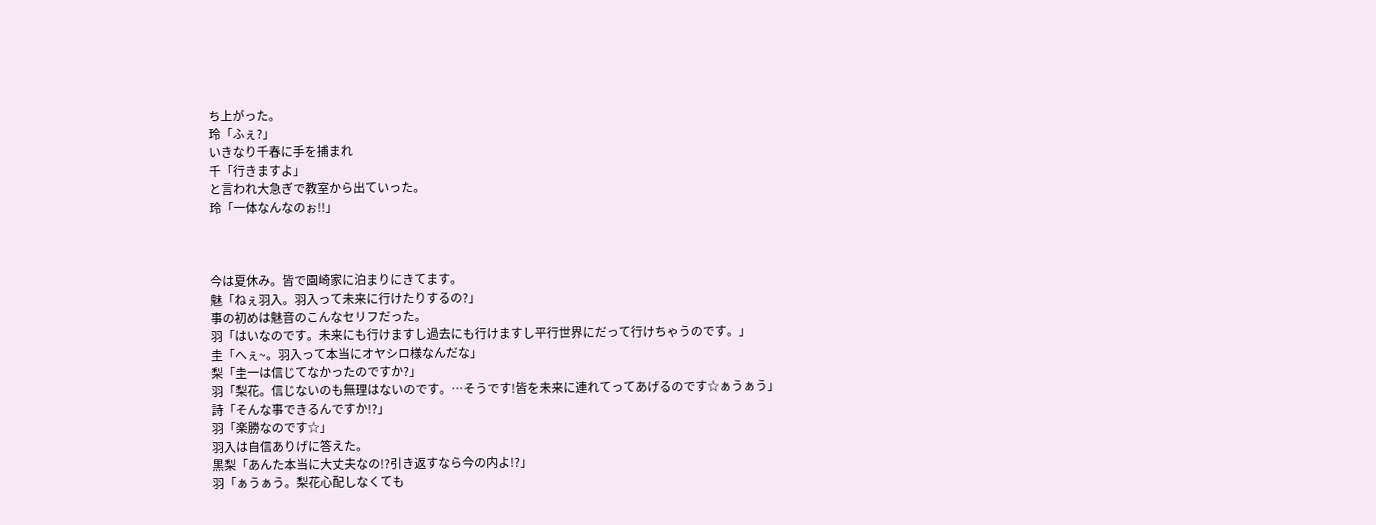ち上がった。
玲「ふぇ?」
いきなり千春に手を捕まれ
千「行きますよ」
と言われ大急ぎで教室から出ていった。
玲「一体なんなのぉ!!」



今は夏休み。皆で園崎家に泊まりにきてます。
魅「ねぇ羽入。羽入って未来に行けたりするの?」
事の初めは魅音のこんなセリフだった。
羽「はいなのです。未来にも行けますし過去にも行けますし平行世界にだって行けちゃうのです。」
圭「へぇ~。羽入って本当にオヤシロ様なんだな」
梨「圭一は信じてなかったのですか?」
羽「梨花。信じないのも無理はないのです。…そうです!皆を未来に連れてってあげるのです☆ぁうぁう」
詩「そんな事できるんですか!?」
羽「楽勝なのです☆」
羽入は自信ありげに答えた。
黒梨「あんた本当に大丈夫なの!?引き返すなら今の内よ!?」
羽「ぁうぁう。梨花心配しなくても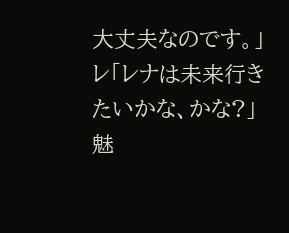大丈夫なのです。」
レ「レナは未来行きたいかな、かな?」
魅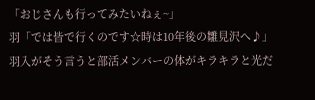「おじさんも行ってみたいねぇ~」
羽「では皆で行くのです☆時は10年後の雛見沢へ♪」
羽入がそう言うと部活メンバーの体がキラキラと光だ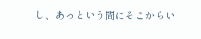し、あっという間にそこからい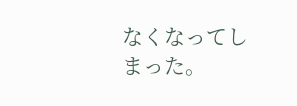なくなってしまった。